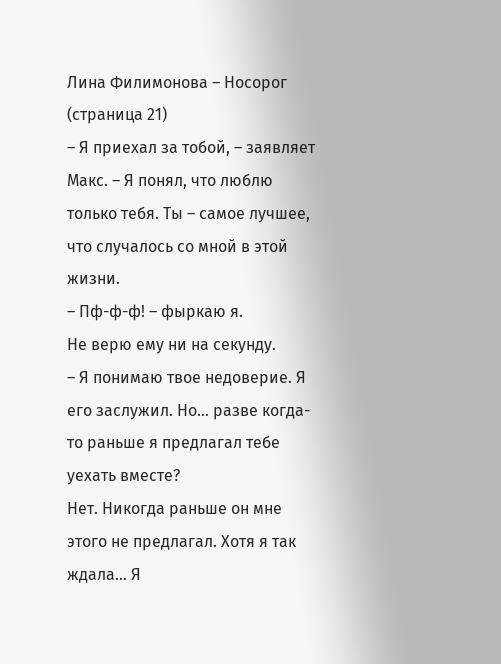Лина Филимонова – Носорог (страница 21)
– Я приехал за тобой, – заявляет Макс. – Я понял, что люблю только тебя. Ты – самое лучшее, что случалось со мной в этой жизни.
– Пф-ф-ф! – фыркаю я.
Не верю ему ни на секунду.
– Я понимаю твое недоверие. Я его заслужил. Но… разве когда-то раньше я предлагал тебе уехать вместе?
Нет. Никогда раньше он мне этого не предлагал. Хотя я так ждала… Я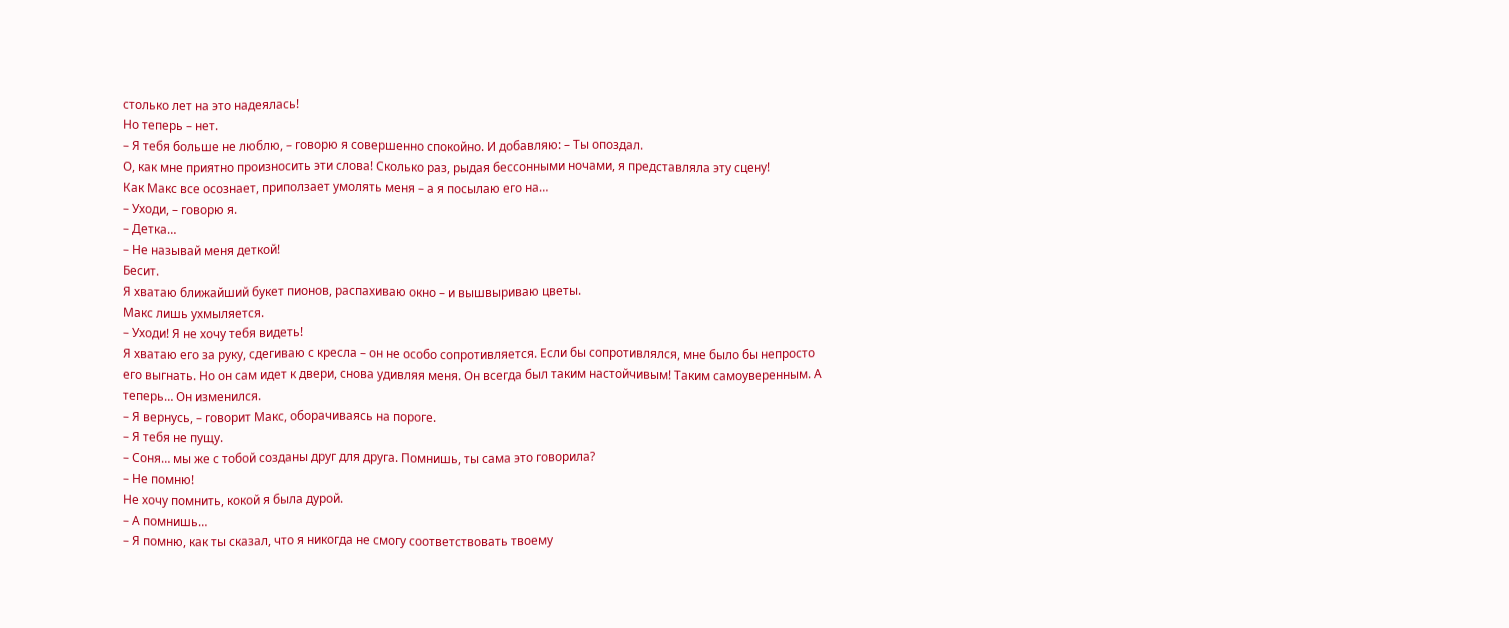столько лет на это надеялась!
Но теперь – нет.
– Я тебя больше не люблю, – говорю я совершенно спокойно. И добавляю: – Ты опоздал.
О, как мне приятно произносить эти слова! Сколько раз, рыдая бессонными ночами, я представляла эту сцену!
Как Макс все осознает, приползает умолять меня – а я посылаю его на…
– Уходи, – говорю я.
– Детка…
– Не называй меня деткой!
Бесит.
Я хватаю ближайший букет пионов, распахиваю окно – и вышвыриваю цветы.
Макс лишь ухмыляется.
– Уходи! Я не хочу тебя видеть!
Я хватаю его за руку, сдегиваю с кресла – он не особо сопротивляется. Если бы сопротивлялся, мне было бы непросто его выгнать. Но он сам идет к двери, снова удивляя меня. Он всегда был таким настойчивым! Таким самоуверенным. А теперь… Он изменился.
– Я вернусь, – говорит Макс, оборачиваясь на пороге.
– Я тебя не пущу.
– Соня… мы же с тобой созданы друг для друга. Помнишь, ты сама это говорила?
– Не помню!
Не хочу помнить, кокой я была дурой.
– А помнишь…
– Я помню, как ты сказал, что я никогда не смогу соответствовать твоему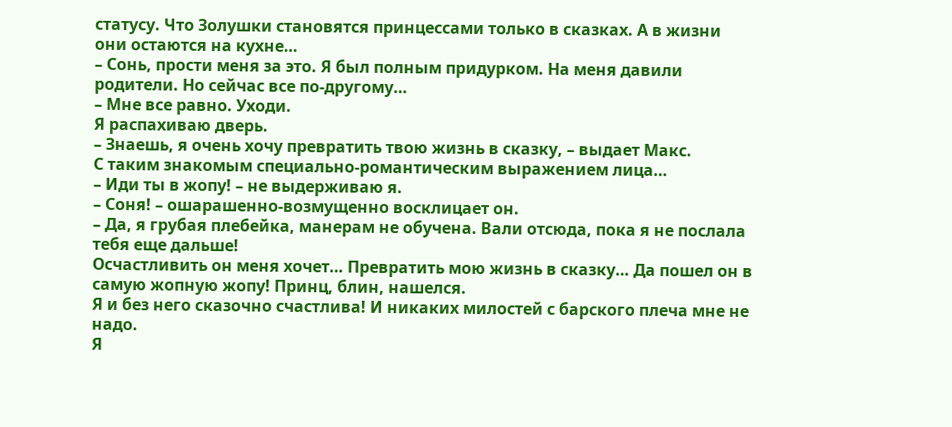статусу. Что Золушки становятся принцессами только в сказках. А в жизни они остаются на кухне…
– Сонь, прости меня за это. Я был полным придурком. На меня давили родители. Но сейчас все по-другому…
– Мне все равно. Уходи.
Я распахиваю дверь.
– Знаешь, я очень хочу превратить твою жизнь в сказку, – выдает Макс.
С таким знакомым специально-романтическим выражением лица…
– Иди ты в жопу! – не выдерживаю я.
– Соня! – ошарашенно-возмущенно восклицает он.
– Да, я грубая плебейка, манерам не обучена. Вали отсюда, пока я не послала тебя еще дальше!
Осчастливить он меня хочет… Превратить мою жизнь в сказку… Да пошел он в самую жопную жопу! Принц, блин, нашелся.
Я и без него сказочно счастлива! И никаких милостей с барского плеча мне не надо.
Я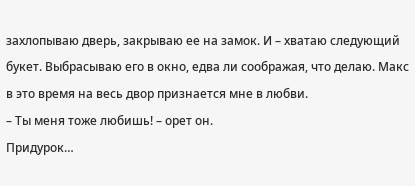захлопываю дверь, закрываю ее на замок. И – хватаю следующий букет. Выбрасываю его в окно, едва ли соображая, что делаю. Макс в это время на весь двор признается мне в любви.
– Ты меня тоже любишь! – орет он.
Придурок…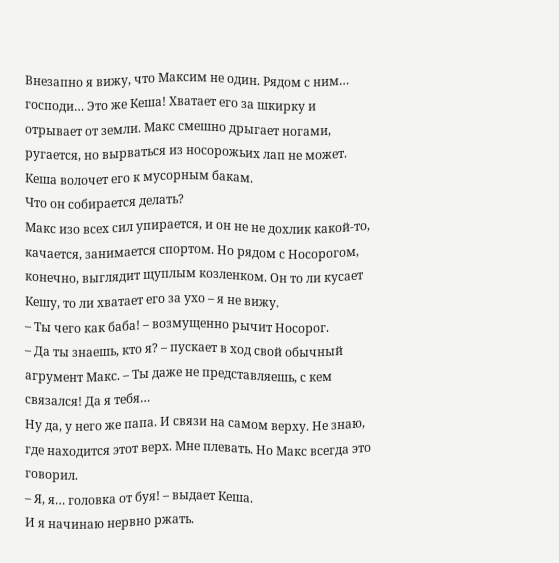Внезапно я вижу, что Максим не один. Рядом с ним… господи… Это же Кеша! Хватает его за шкирку и отрывает от земли. Макс смешно дрыгает ногами, ругается, но вырваться из носорожьих лап не может. Кеша волочет его к мусорным бакам.
Что он собирается делать?
Макс изо всех сил упирается, и он не не дохлик какой-то, качается, занимается спортом. Но рядом с Носорогом, конечно, выглядит щуплым козленком. Он то ли кусает Кешу, то ли хватает его за ухо – я не вижу.
– Ты чего как баба! – возмущенно рычит Носорог.
– Да ты знаешь, кто я? – пускает в ход свой обычный агрумент Макс. – Ты даже не представляешь, с кем связался! Да я тебя…
Ну да, у него же папа. И связи на самом верху. Не знаю, где находится этот верх. Мне плевать. Но Макс всегда это говорил.
– Я, я… головка от буя! – выдает Кеша.
И я начинаю нервно ржать.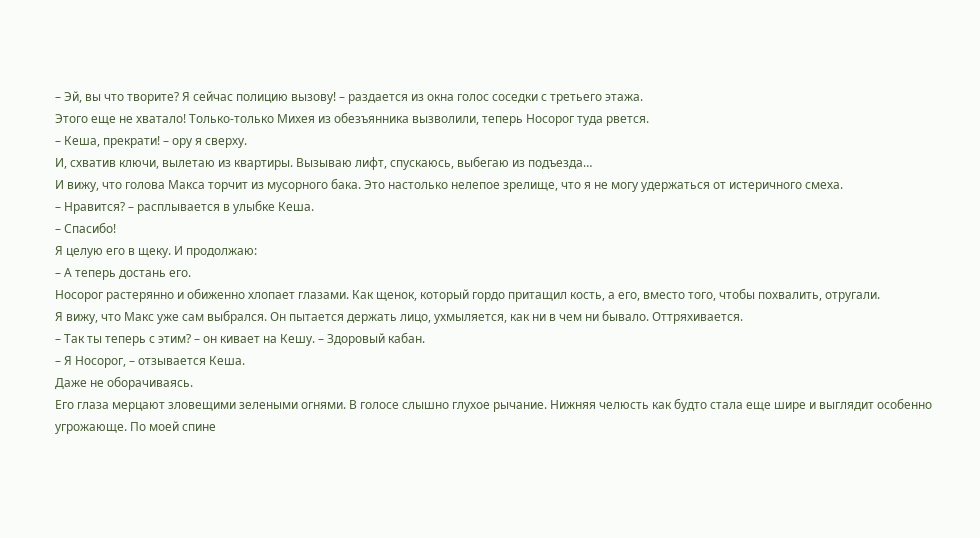– Эй, вы что творите? Я сейчас полицию вызову! – раздается из окна голос соседки с третьего этажа.
Этого еще не хватало! Только-только Михея из обезъянника вызволили, теперь Носорог туда рвется.
– Кеша, прекрати! – ору я сверху.
И, схватив ключи, вылетаю из квартиры. Вызываю лифт, спускаюсь, выбегаю из подъезда…
И вижу, что голова Макса торчит из мусорного бака. Это настолько нелепое зрелище, что я не могу удержаться от истеричного смеха.
– Нравится? – расплывается в улыбке Кеша.
– Спасибо!
Я целую его в щеку. И продолжаю:
– А теперь достань его.
Носорог растерянно и обиженно хлопает глазами. Как щенок, который гордо притащил кость, а его, вместо того, чтобы похвалить, отругали.
Я вижу, что Макс уже сам выбрался. Он пытается держать лицо, ухмыляется, как ни в чем ни бывало. Оттряхивается.
– Так ты теперь с этим? – он кивает на Кешу. – Здоровый кабан.
– Я Носорог, – отзывается Кеша.
Даже не оборачиваясь.
Его глаза мерцают зловещими зелеными огнями. В голосе слышно глухое рычание. Нижняя челюсть как будто стала еще шире и выглядит особенно угрожающе. По моей спине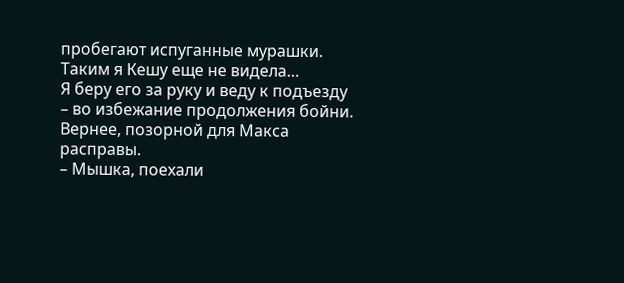пробегают испуганные мурашки. Таким я Кешу еще не видела…
Я беру его за руку и веду к подъезду – во избежание продолжения бойни. Вернее, позорной для Макса расправы.
– Мышка, поехали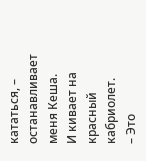кататься, – останавливает меня Кеша.
И кивает на красный кабриолет.
– Это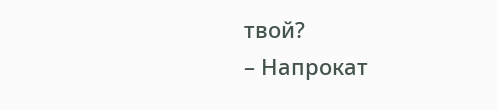твой?
– Напрокат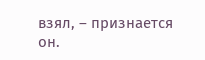взял, – признается он.